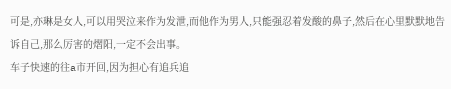可是,亦琳是女人,可以用哭泣来作为发泄,而他作为男人,只能强忍着发酸的鼻子,然后在心里默默地告诉自己,那么厉害的熠阳,一定不会出事。
车子快速的往a市开回,因为担心有追兵追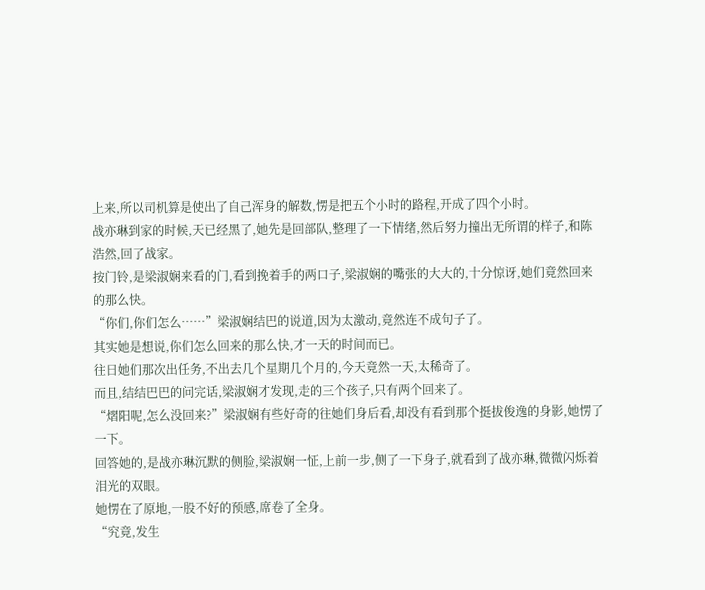上来,所以司机算是使出了自己浑身的解数,愣是把五个小时的路程,开成了四个小时。
战亦琳到家的时候,天已经黑了,她先是回部队,整理了一下情绪,然后努力撞出无所谓的样子,和陈浩然,回了战家。
按门铃,是梁淑娴来看的门,看到挽着手的两口子,梁淑娴的嘴张的大大的,十分惊讶,她们竟然回来的那么快。
“你们,你们怎么……”梁淑娴结巴的说道,因为太激动,竟然连不成句子了。
其实她是想说,你们怎么回来的那么快,才一天的时间而已。
往日她们那次出任务,不出去几个星期几个月的,今天竟然一天,太稀奇了。
而且,结结巴巴的问完话,梁淑娴才发现,走的三个孩子,只有两个回来了。
“熠阳呢,怎么没回来?”梁淑娴有些好奇的往她们身后看,却没有看到那个挺拔俊逸的身影,她愣了一下。
回答她的,是战亦琳沉默的侧脸,梁淑娴一怔,上前一步,侧了一下身子,就看到了战亦琳,微微闪烁着泪光的双眼。
她愣在了原地,一股不好的预感,席卷了全身。
“究竟,发生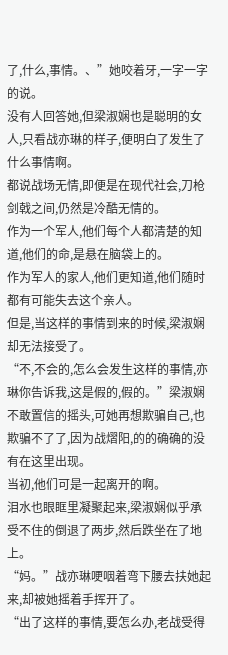了,什么,事情。、”她咬着牙,一字一字的说。
没有人回答她,但梁淑娴也是聪明的女人,只看战亦琳的样子,便明白了发生了什么事情啊。
都说战场无情,即便是在现代社会,刀枪剑戟之间,仍然是冷酷无情的。
作为一个军人,他们每个人都清楚的知道,他们的命,是悬在脑袋上的。
作为军人的家人,他们更知道,他们随时都有可能失去这个亲人。
但是,当这样的事情到来的时候,梁淑娴却无法接受了。
“不,不会的,怎么会发生这样的事情,亦琳你告诉我,这是假的,假的。”梁淑娴不敢置信的摇头,可她再想欺骗自己,也欺骗不了了,因为战熠阳,的的确确的没有在这里出现。
当初,他们可是一起离开的啊。
泪水也眼眶里凝聚起来,梁淑娴似乎承受不住的倒退了两步,然后跌坐在了地上。
“妈。”战亦琳哽咽着弯下腰去扶她起来,却被她摇着手挥开了。
“出了这样的事情,要怎么办,老战受得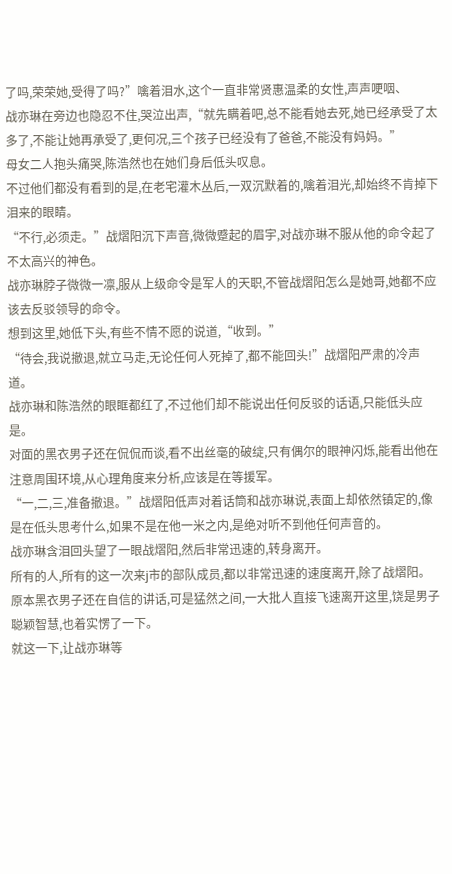了吗,荣荣她,受得了吗?”噙着泪水,这个一直非常贤惠温柔的女性,声声哽咽、
战亦琳在旁边也隐忍不住,哭泣出声,“就先瞒着吧,总不能看她去死,她已经承受了太多了,不能让她再承受了,更何况,三个孩子已经没有了爸爸,不能没有妈妈。”
母女二人抱头痛哭,陈浩然也在她们身后低头叹息。
不过他们都没有看到的是,在老宅灌木丛后,一双沉默着的,噙着泪光,却始终不肯掉下泪来的眼睛。
“不行,必须走。”战熠阳沉下声音,微微蹙起的眉宇,对战亦琳不服从他的命令起了不太高兴的神色。
战亦琳脖子微微一凛,服从上级命令是军人的天职,不管战熠阳怎么是她哥,她都不应该去反驳领导的命令。
想到这里,她低下头,有些不情不愿的说道,“收到。”
“待会,我说撤退,就立马走,无论任何人死掉了,都不能回头!”战熠阳严肃的冷声道。
战亦琳和陈浩然的眼眶都红了,不过他们却不能说出任何反驳的话语,只能低头应是。
对面的黑衣男子还在侃侃而谈,看不出丝毫的破绽,只有偶尔的眼神闪烁,能看出他在注意周围环境,从心理角度来分析,应该是在等援军。
“一,二,三,准备撤退。”战熠阳低声对着话筒和战亦琳说,表面上却依然镇定的,像是在低头思考什么,如果不是在他一米之内,是绝对听不到他任何声音的。
战亦琳含泪回头望了一眼战熠阳,然后非常迅速的,转身离开。
所有的人,所有的这一次来j市的部队成员,都以非常迅速的速度离开,除了战熠阳。
原本黑衣男子还在自信的讲话,可是猛然之间,一大批人直接飞速离开这里,饶是男子聪颖智慧,也着实愣了一下。
就这一下,让战亦琳等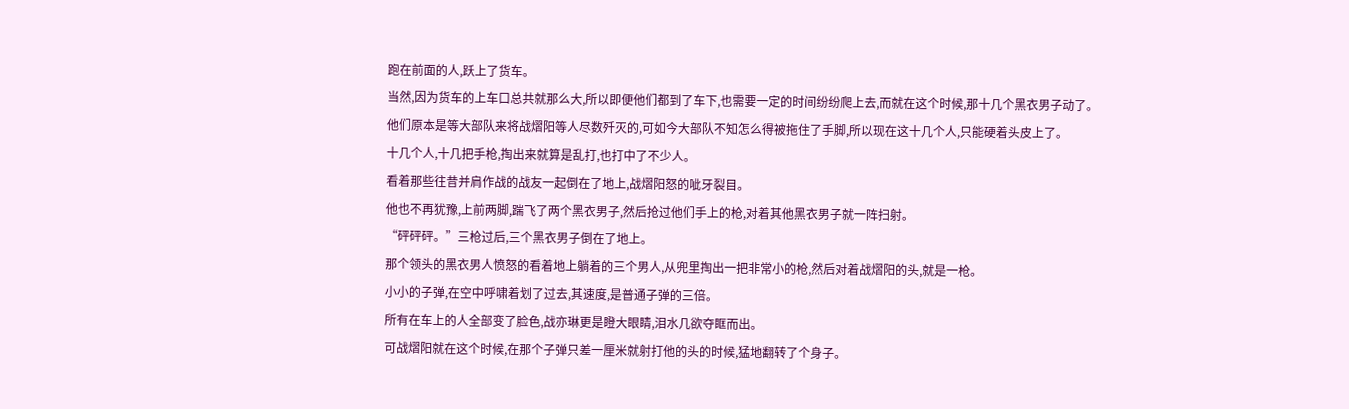跑在前面的人,跃上了货车。
当然,因为货车的上车口总共就那么大,所以即便他们都到了车下,也需要一定的时间纷纷爬上去,而就在这个时候,那十几个黑衣男子动了。
他们原本是等大部队来将战熠阳等人尽数歼灭的,可如今大部队不知怎么得被拖住了手脚,所以现在这十几个人,只能硬着头皮上了。
十几个人,十几把手枪,掏出来就算是乱打,也打中了不少人。
看着那些往昔并肩作战的战友一起倒在了地上,战熠阳怒的呲牙裂目。
他也不再犹豫,上前两脚,踹飞了两个黑衣男子,然后抢过他们手上的枪,对着其他黑衣男子就一阵扫射。
“砰砰砰。”三枪过后,三个黑衣男子倒在了地上。
那个领头的黑衣男人愤怒的看着地上躺着的三个男人,从兜里掏出一把非常小的枪,然后对着战熠阳的头,就是一枪。
小小的子弹,在空中呼啸着划了过去,其速度,是普通子弹的三倍。
所有在车上的人全部变了脸色,战亦琳更是瞪大眼睛,泪水几欲夺眶而出。
可战熠阳就在这个时候,在那个子弹只差一厘米就射打他的头的时候,猛地翻转了个身子。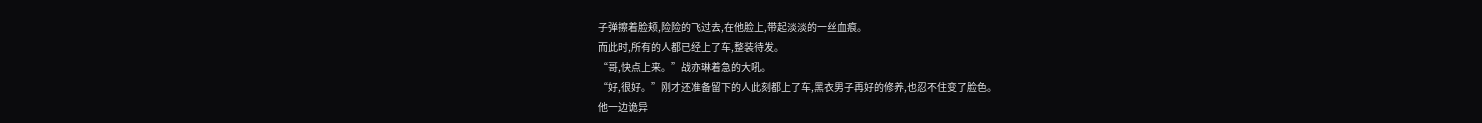子弹擦着脸颊,险险的飞过去,在他脸上,带起淡淡的一丝血痕。
而此时,所有的人都已经上了车,整装待发。
“哥,快点上来。”战亦琳着急的大吼。
“好,很好。”刚才还准备留下的人此刻都上了车,黑衣男子再好的修养,也忍不住变了脸色。
他一边诡异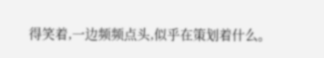得笑着,一边频频点头,似乎在策划着什么。